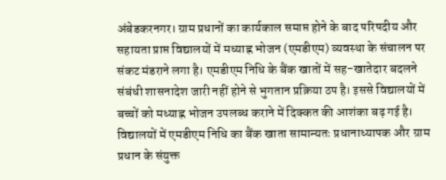अंबेडकरनगर। ग्राम प्रधानों का कार्यकाल समाप्त होने के बाद परिषदीय और सहायता प्राप्त विद्यालयों में मध्याह्न भोजन (एमडीएम) व्यवस्था के संचालन पर संकट मंडराने लगा है। एमडीएम निधि के बैंक खातों में सह-खातेदार बदलने संबंधी शासनादेश जारी नहीं होने से भुगतान प्रक्रिया ठप है। इससे विद्यालयों में बच्चों को मध्याह्न भोजन उपलब्ध कराने में दिक्कत की आशंका बढ़ गई है।
विद्यालयों में एमडीएम निधि का बैंक खाता सामान्यतः प्रधानाध्यापक और ग्राम प्रधान के संयुक्त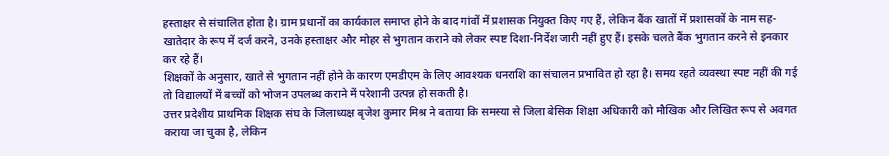हस्ताक्षर से संचालित होता है। ग्राम प्रधानों का कार्यकाल समाप्त होने के बाद गांवों में प्रशासक नियुक्त किए गए हैं, लेकिन बैंक खातों में प्रशासकों के नाम सह-खातेदार के रूप में दर्ज करने, उनके हस्ताक्षर और मोहर से भुगतान कराने को लेकर स्पष्ट दिशा-निर्देश जारी नहीं हुए हैं। इसके चलते बैंक भुगतान करने से इनकार कर रहे हैं।
शिक्षकों के अनुसार, खाते से भुगतान नहीं होने के कारण एमडीएम के लिए आवश्यक धनराशि का संचालन प्रभावित हो रहा है। समय रहते व्यवस्था स्पष्ट नहीं की गई तो विद्यालयों में बच्चों को भोजन उपलब्ध कराने में परेशानी उत्पन्न हो सकती है।
उत्तर प्रदेशीय प्राथमिक शिक्षक संघ के जिलाध्यक्ष बृजेश कुमार मिश्र ने बताया कि समस्या से जिला बेसिक शिक्षा अधिकारी को मौखिक और लिखित रूप से अवगत कराया जा चुका है, लेकिन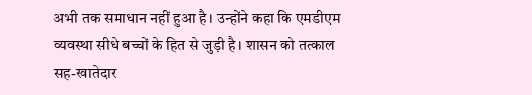अभी तक समाधान नहीं हुआ है। उन्होंने कहा कि एमडीएम व्यवस्था सीधे बच्चों के हित से जुड़ी है। शासन को तत्काल सह-खातेदार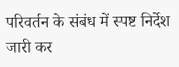परिवर्तन के संबंध में स्पष्ट निर्देश जारी कर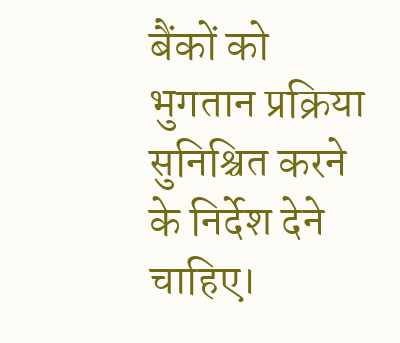बैंकों को भुगतान प्रक्रिया सुनिश्चित करने के निर्देश देने चाहिए।